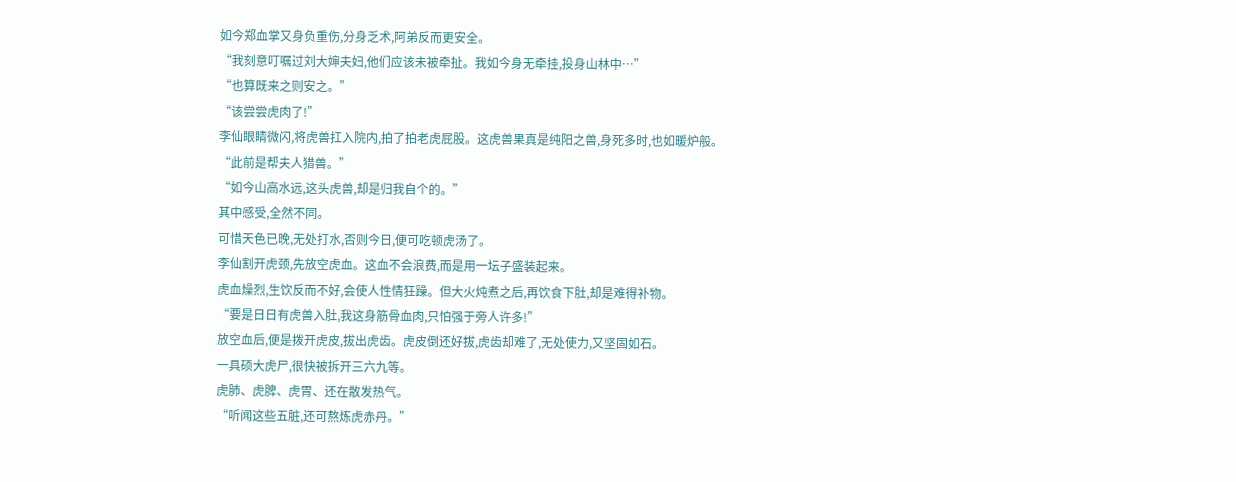如今郑血掌又身负重伤,分身乏术,阿弟反而更安全。
“我刻意叮嘱过刘大婶夫妇,他们应该未被牵扯。我如今身无牵挂,投身山林中…”
“也算既来之则安之。”
“该尝尝虎肉了!”
李仙眼睛微闪,将虎兽扛入院内,拍了拍老虎屁股。这虎兽果真是纯阳之兽,身死多时,也如暖炉般。
“此前是帮夫人猎兽。”
“如今山高水远,这头虎兽,却是归我自个的。”
其中感受,全然不同。
可惜天色已晚,无处打水,否则今日,便可吃顿虎汤了。
李仙割开虎颈,先放空虎血。这血不会浪费,而是用一坛子盛装起来。
虎血燥烈,生饮反而不好,会使人性情狂躁。但大火炖煮之后,再饮食下肚,却是难得补物。
“要是日日有虎兽入肚,我这身筋骨血肉,只怕强于旁人许多!”
放空血后,便是拨开虎皮,拔出虎齿。虎皮倒还好拔,虎齿却难了,无处使力,又坚固如石。
一具硕大虎尸,很快被拆开三六九等。
虎肺、虎脾、虎胃、还在散发热气。
“听闻这些五脏,还可熬炼虎赤丹。”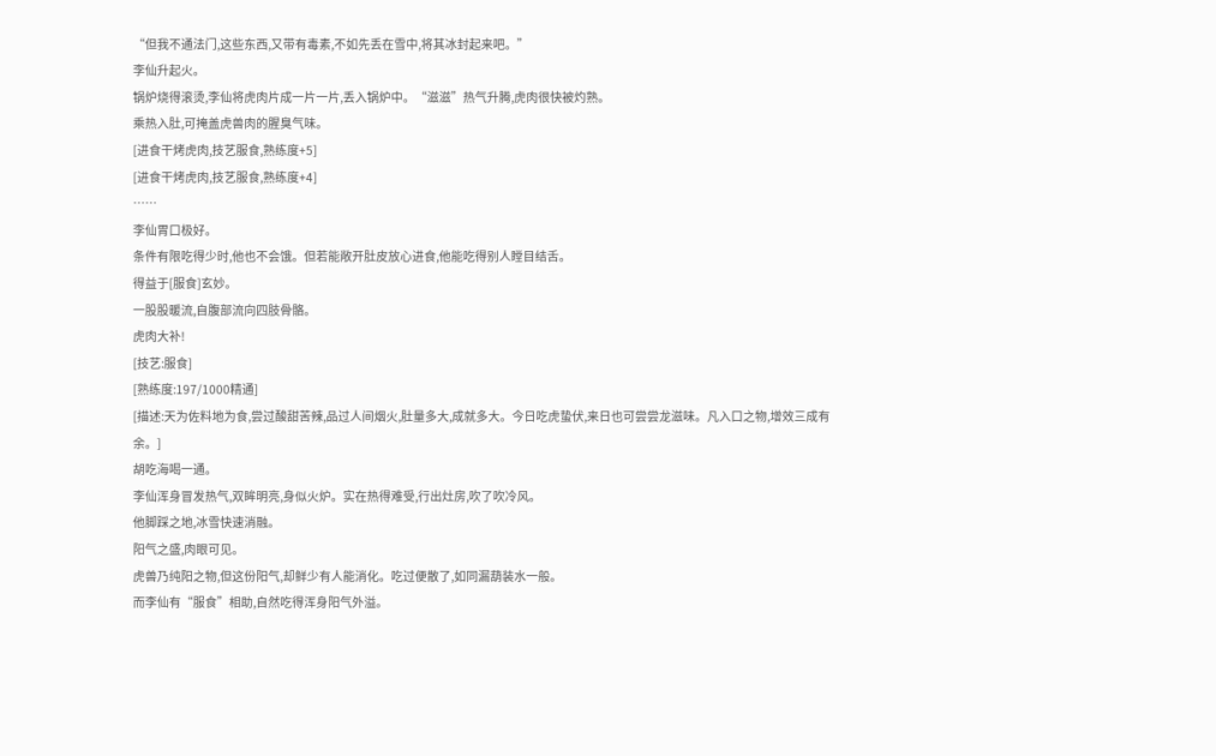“但我不通法门,这些东西,又带有毒素,不如先丢在雪中,将其冰封起来吧。”
李仙升起火。
锅炉烧得滚烫,李仙将虎肉片成一片一片,丢入锅炉中。“滋滋”热气升腾,虎肉很快被灼熟。
乘热入肚,可掩盖虎兽肉的腥臭气味。
[进食干烤虎肉,技艺服食,熟练度+5]
[进食干烤虎肉,技艺服食,熟练度+4]
……
李仙胃口极好。
条件有限吃得少时,他也不会饿。但若能敞开肚皮放心进食,他能吃得别人瞠目结舌。
得益于[服食]玄妙。
一股股暖流,自腹部流向四肢骨骼。
虎肉大补!
[技艺:服食]
[熟练度:197/1000精通]
[描述:天为佐料地为食,尝过酸甜苦辣,品过人间烟火,肚量多大,成就多大。今日吃虎蛰伏,来日也可尝尝龙滋味。凡入口之物,增效三成有余。]
胡吃海喝一通。
李仙浑身冒发热气,双眸明亮,身似火炉。实在热得难受,行出灶房,吹了吹冷风。
他脚踩之地,冰雪快速消融。
阳气之盛,肉眼可见。
虎兽乃纯阳之物,但这份阳气,却鲜少有人能消化。吃过便散了,如同漏葫装水一般。
而李仙有“服食”相助,自然吃得浑身阳气外溢。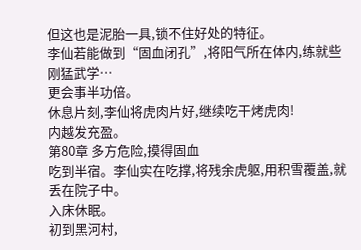但这也是泥胎一具,锁不住好处的特征。
李仙若能做到“固血闭孔”,将阳气所在体内,练就些刚猛武学…
更会事半功倍。
休息片刻,李仙将虎肉片好,继续吃干烤虎肉!
内越发充盈。
第80章 多方危险,摸得固血
吃到半宿。李仙实在吃撑,将残余虎躯,用积雪覆盖,就丢在院子中。
入床休眠。
初到黑河村,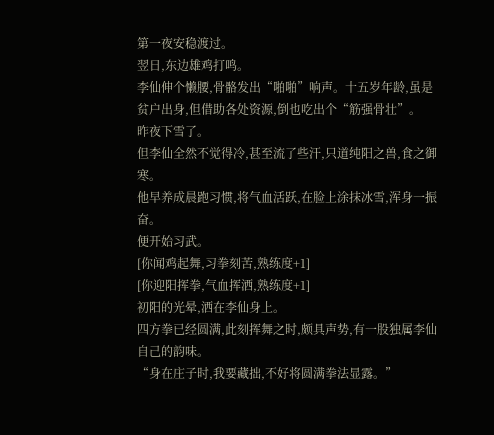第一夜安稳渡过。
翌日,东边雄鸡打鸣。
李仙伸个懒腰,骨骼发出“啪啪”响声。十五岁年龄,虽是贫户出身,但借助各处资源,倒也吃出个“筋强骨壮”。
昨夜下雪了。
但李仙全然不觉得冷,甚至流了些汗,只道纯阳之兽,食之御寒。
他早养成晨跑习惯,将气血活跃,在脸上涂抹冰雪,浑身一振奋。
便开始习武。
[你闻鸡起舞,习拳刻苦,熟练度+1]
[你迎阳挥拳,气血挥洒,熟练度+1]
初阳的光晕,洒在李仙身上。
四方拳已经圆满,此刻挥舞之时,颇具声势,有一股独属李仙自己的韵味。
“身在庄子时,我要藏拙,不好将圆满拳法显露。”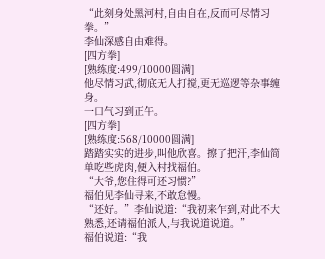“此刻身处黑河村,自由自在,反而可尽情习拳。”
李仙深感自由难得。
[四方拳]
[熟练度:499/10000圆满]
他尽情习武,彻底无人打搅,更无巡逻等杂事缠身。
一口气习到正午。
[四方拳]
[熟练度:568/10000圆满]
踏踏实实的进步,叫他欣喜。擦了把汗,李仙简单吃些虎肉,便入村找福伯。
“大爷,您住得可还习惯?”
福伯见李仙寻来,不敢怠慢。
“还好。”李仙说道:“我初来乍到,对此不大熟悉,还请福伯派人,与我说道说道。”
福伯说道:“我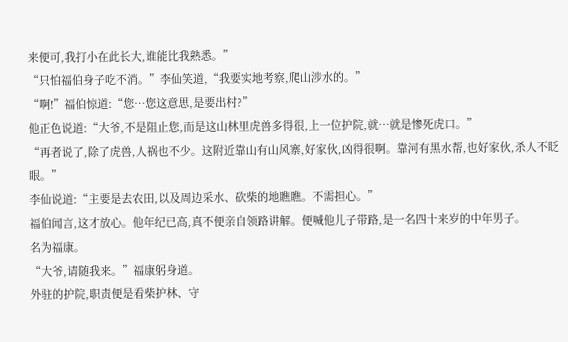来便可,我打小在此长大,谁能比我熟悉。”
“只怕福伯身子吃不消。”李仙笑道,“我要实地考察,爬山涉水的。”
“啊!”福伯惊道:“您…您这意思,是要出村?”
他正色说道:“大爷,不是阻止您,而是这山林里虎兽多得很,上一位护院,就…就是惨死虎口。”
“再者说了,除了虎兽,人祸也不少。这附近靠山有山风寨,好家伙,凶得很啊。靠河有黑水帮,也好家伙,杀人不眨眼。”
李仙说道:“主要是去农田,以及周边采水、砍柴的地瞧瞧。不需担心。”
福伯闻言,这才放心。他年纪已高,真不便亲自领路讲解。便喊他儿子带路,是一名四十来岁的中年男子。
名为福康。
“大爷,请随我来。”福康躬身道。
外驻的护院,职责便是看柴护林、守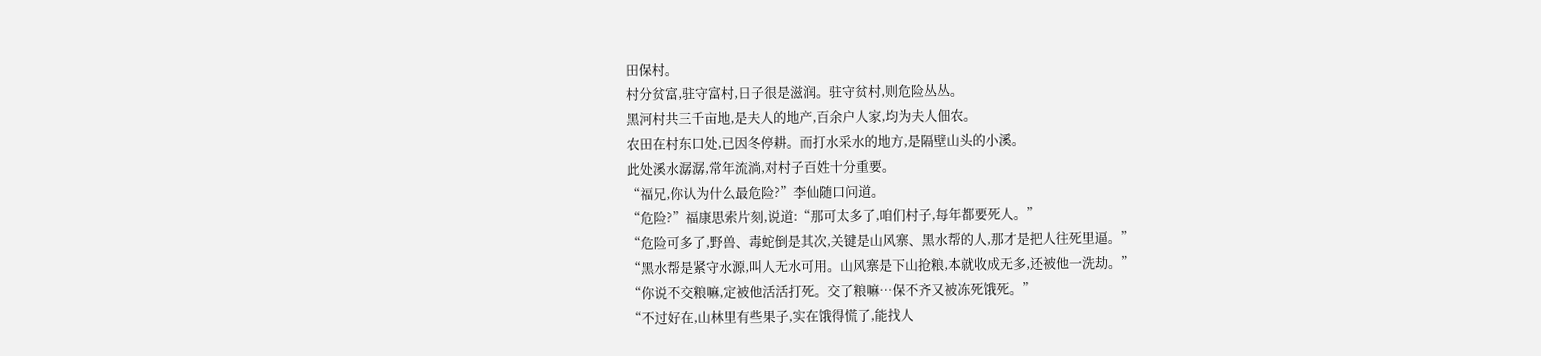田保村。
村分贫富,驻守富村,日子很是滋润。驻守贫村,则危险丛丛。
黑河村共三千亩地,是夫人的地产,百余户人家,均为夫人佃农。
农田在村东口处,已因冬停耕。而打水采水的地方,是隔壁山头的小溪。
此处溪水潺潺,常年流淌,对村子百姓十分重要。
“福兄,你认为什么最危险?”李仙随口问道。
“危险?”福康思索片刻,说道:“那可太多了,咱们村子,每年都要死人。”
“危险可多了,野兽、毒蛇倒是其次,关键是山风寨、黑水帮的人,那才是把人往死里逼。”
“黑水帮是紧守水源,叫人无水可用。山风寨是下山抢粮,本就收成无多,还被他一洗劫。”
“你说不交粮嘛,定被他活活打死。交了粮嘛…保不齐又被冻死饿死。”
“不过好在,山林里有些果子,实在饿得慌了,能找人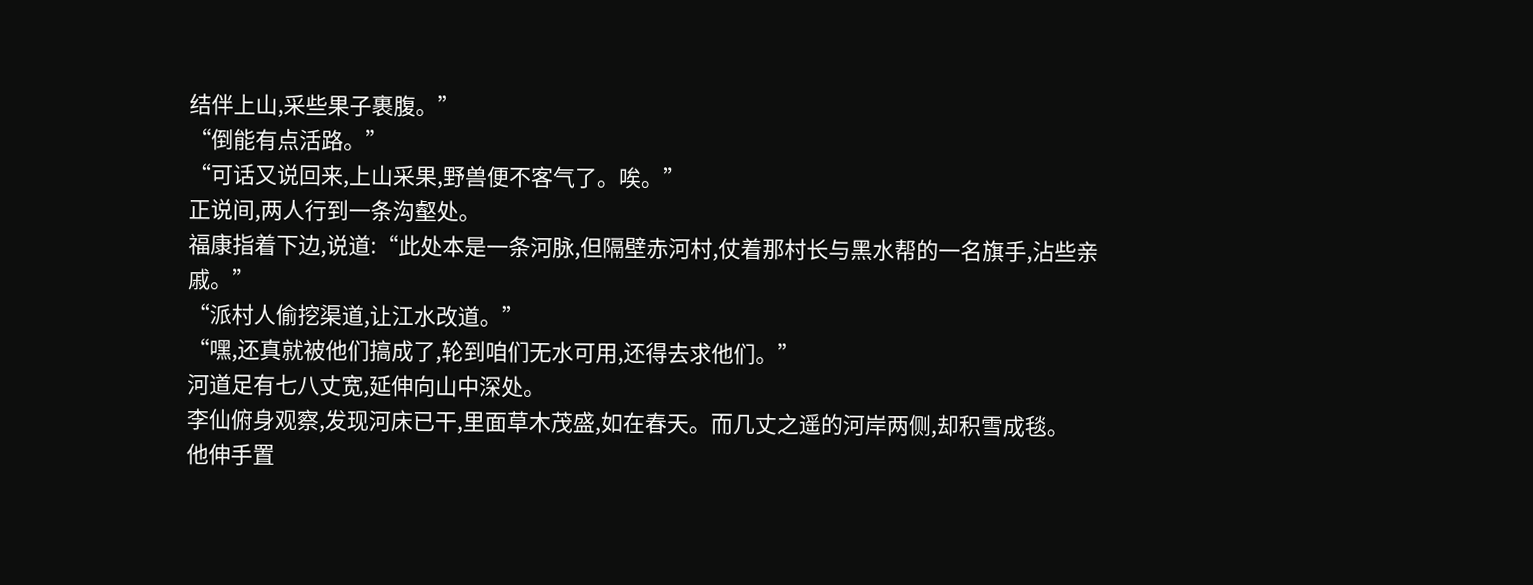结伴上山,采些果子裹腹。”
“倒能有点活路。”
“可话又说回来,上山采果,野兽便不客气了。唉。”
正说间,两人行到一条沟壑处。
福康指着下边,说道:“此处本是一条河脉,但隔壁赤河村,仗着那村长与黑水帮的一名旗手,沾些亲戚。”
“派村人偷挖渠道,让江水改道。”
“嘿,还真就被他们搞成了,轮到咱们无水可用,还得去求他们。”
河道足有七八丈宽,延伸向山中深处。
李仙俯身观察,发现河床已干,里面草木茂盛,如在春天。而几丈之遥的河岸两侧,却积雪成毯。
他伸手置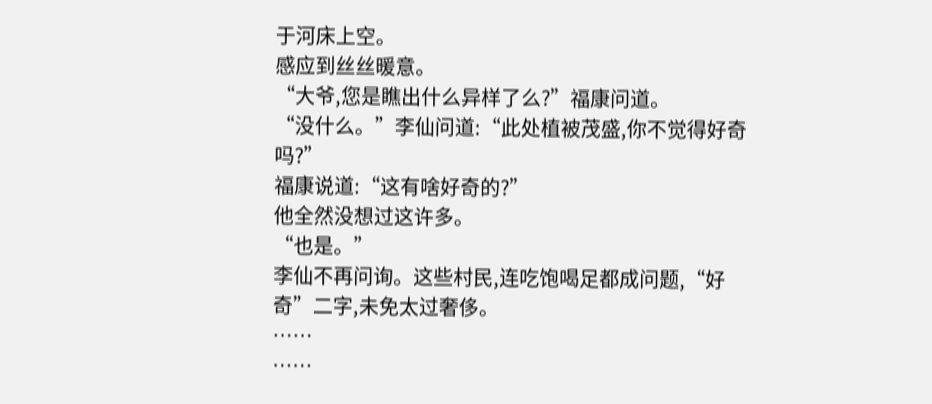于河床上空。
感应到丝丝暖意。
“大爷,您是瞧出什么异样了么?”福康问道。
“没什么。”李仙问道:“此处植被茂盛,你不觉得好奇吗?”
福康说道:“这有啥好奇的?”
他全然没想过这许多。
“也是。”
李仙不再问询。这些村民,连吃饱喝足都成问题,“好奇”二字,未免太过奢侈。
……
……